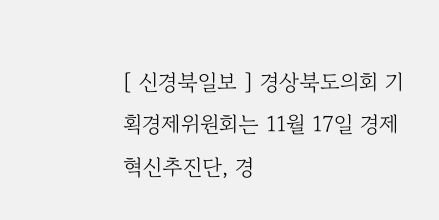[ 신경북일보 ] 경상북도의회 기획경제위원회는 11월 17일 경제혁신추진단, 경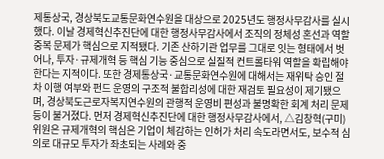제통상국, 경상북도교통문화연수원을 대상으로 2025년도 행정사무감사를 실시했다. 이날 경제혁신추진단에 대한 행정사무감사에서 조직의 정체성 혼선과 역할 중복 문제가 핵심으로 지적됐다. 기존 산하기관 업무를 그대로 잇는 형태에서 벗어나, 투자·규제개혁 등 핵심 기능 중심으로 실질적 컨트롤타워 역할을 확립해야 한다는 지적이다. 또한 경제통상국·교통문화연수원에 대해서는 재위탁 승인 절차 이행 여부와 펀드 운영의 구조적 불합리성에 대한 재검토 필요성이 제기됐으며, 경상북도근로자복지연수원의 관행적 운영비 편성과 불명확한 회계 처리 문제 등이 불거졌다. 먼저 경제혁신추진단에 대한 행정사무감사에서, △김창혁(구미) 위원은 규제개혁의 핵심은 기업이 체감하는 인허가 처리 속도라면서도, 보수적 심의로 대규모 투자가 좌초되는 사례와 중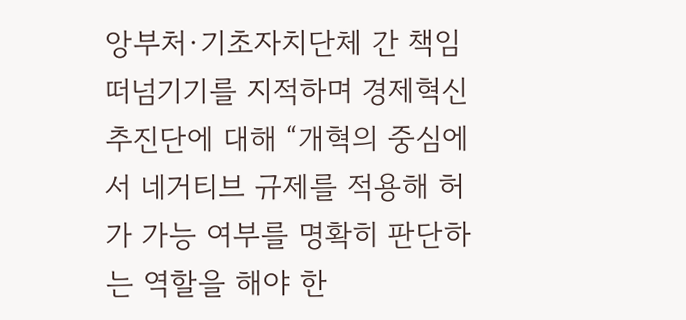앙부처·기초자치단체 간 책임 떠넘기기를 지적하며 경제혁신추진단에 대해 “개혁의 중심에서 네거티브 규제를 적용해 허가 가능 여부를 명확히 판단하는 역할을 해야 한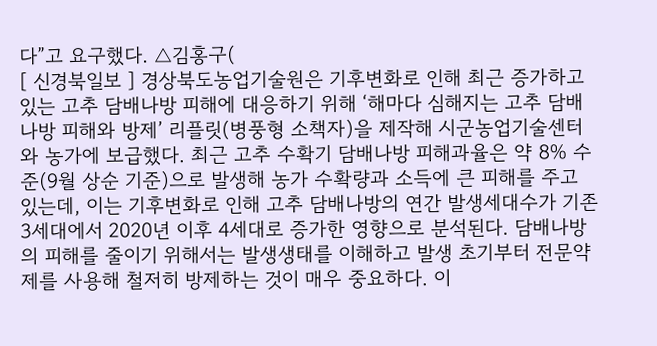다”고 요구했다. △김홍구(
[ 신경북일보 ] 경상북도농업기술원은 기후변화로 인해 최근 증가하고 있는 고추 담배나방 피해에 대응하기 위해 ‘해마다 심해지는 고추 담배나방 피해와 방제’ 리플릿(병풍형 소책자)을 제작해 시군농업기술센터와 농가에 보급했다. 최근 고추 수확기 담배나방 피해과율은 약 8% 수준(9월 상순 기준)으로 발생해 농가 수확량과 소득에 큰 피해를 주고 있는데, 이는 기후변화로 인해 고추 담배나방의 연간 발생세대수가 기존 3세대에서 2020년 이후 4세대로 증가한 영향으로 분석된다. 담배나방의 피해를 줄이기 위해서는 발생생태를 이해하고 발생 초기부터 전문약제를 사용해 철저히 방제하는 것이 매우 중요하다. 이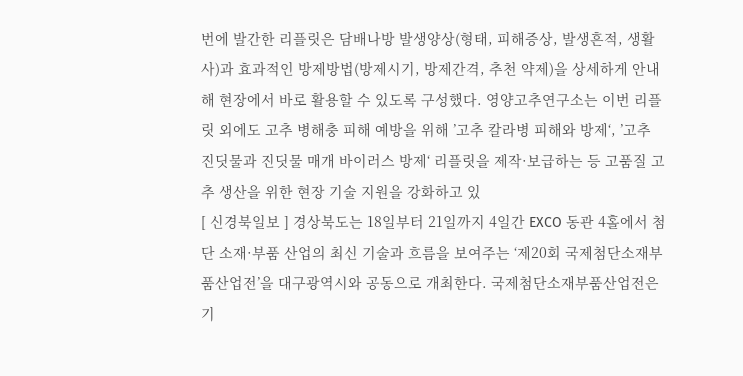번에 발간한 리플릿은 담배나방 발생양상(형태, 피해증상, 발생흔적, 생활사)과 효과적인 방제방법(방제시기, 방제간격, 추천 약제)을 상세하게 안내해 현장에서 바로 활용할 수 있도록 구성했다. 영양고추연구소는 이번 리플릿 외에도 고추 병해충 피해 예방을 위해 ’고추 칼라병 피해와 방제‘, ’고추 진딧물과 진딧물 매개 바이러스 방제‘ 리플릿을 제작·보급하는 등 고품질 고추 생산을 위한 현장 기술 지원을 강화하고 있
[ 신경북일보 ] 경상북도는 18일부터 21일까지 4일간 EXCO 동관 4홀에서 첨단 소재·부품 산업의 최신 기술과 흐름을 보여주는 ‘제20회 국제첨단소재부품산업전’을 대구광역시와 공동으로 개최한다. 국제첨단소재부품산업전은 기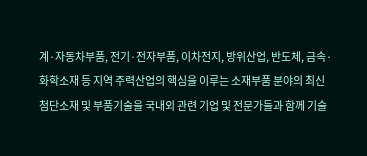계·자동차부품, 전기·전자부품, 이차전지, 방위산업, 반도체, 금속·화학소재 등 지역 주력산업의 핵심을 이루는 소재부품 분야의 최신 첨단소재 및 부품기술을 국내외 관련 기업 및 전문가들과 함께 기술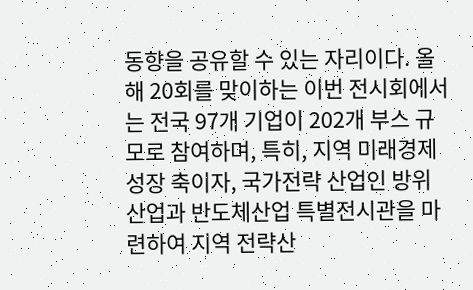동향을 공유할 수 있는 자리이다. 올해 20회를 맞이하는 이번 전시회에서는 전국 97개 기업이 202개 부스 규모로 참여하며, 특히, 지역 미래경제성장 축이자, 국가전략 산업인 방위산업과 반도체산업 특별전시관을 마련하여 지역 전략산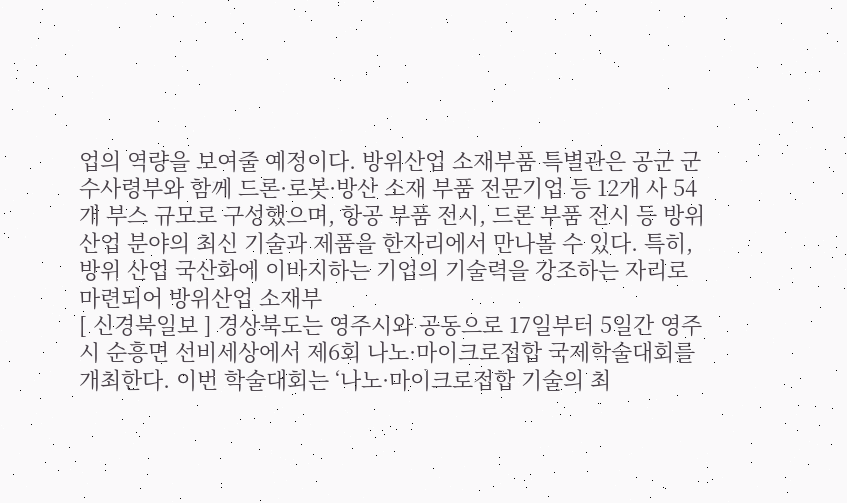업의 역량을 보여줄 예정이다. 방위산업 소재부품 특별관은 공군 군수사령부와 함께 드론·로봇·방산 소재 부품 전문기업 등 12개 사 54개 부스 규모로 구성했으며, 항공 부품 전시, 드론 부품 전시 등 방위산업 분야의 최신 기술과 제품을 한자리에서 만나볼 수 있다. 특히, 방위 산업 국산화에 이바지하는 기업의 기술력을 강조하는 자리로 마련되어 방위산업 소재부
[ 신경북일보 ] 경상북도는 영주시와 공동으로 17일부터 5일간 영주시 순흥면 선비세상에서 제6회 나노·마이크로접합 국제학술대회를 개최한다. 이번 학술대회는 ‘나노·마이크로접합 기술의 최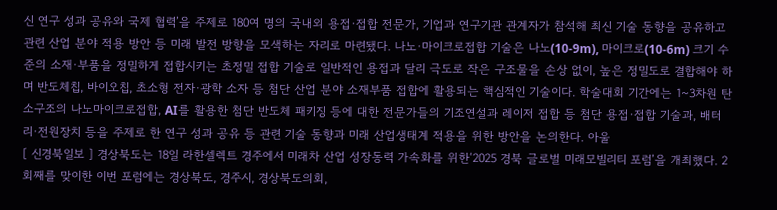신 연구 성과 공유와 국제 협력’을 주제로 180여 명의 국내외 용접·접합 전문가, 기업과 연구기관 관계자가 참석해 최신 기술 동향을 공유하고 관련 산업 분야 적용 방안 등 미래 발전 방향을 모색하는 자리로 마련됐다. 나노·마이크로접합 기술은 나노(10-9m), 마이크로(10-6m) 크기 수준의 소재·부품을 정밀하게 접합시키는 초정밀 접합 기술로 일반적인 용접과 달리 극도로 작은 구조물을 손상 없이, 높은 정밀도로 결합해야 하며 반도체칩, 바이오칩, 초소형 전자·광학 소자 등 첨단 산업 분야 소재부품 접합에 활용되는 핵심적인 기술이다. 학술대회 기간에는 1~3차원 탄소구조의 나노마이크로접합, AI를 활용한 첨단 반도체 패키징 등에 대한 전문가들의 기조연설과 레이저 접합 등 첨단 용접·접합 기술과, 배터리·전원장치 등을 주제로 한 연구 성과 공유 등 관련 기술 동향과 미래 산업생태계 적용을 위한 방안을 논의한다. 아울
[ 신경북일보 ] 경상북도는 18일 라한셀렉트 경주에서 미래차 산업 성장동력 가속화를 위한‘2025 경북 글로벌 미래모빌리티 포럼’을 개최했다. 2회째를 맞이한 이번 포럼에는 경상북도, 경주시, 경상북도의회,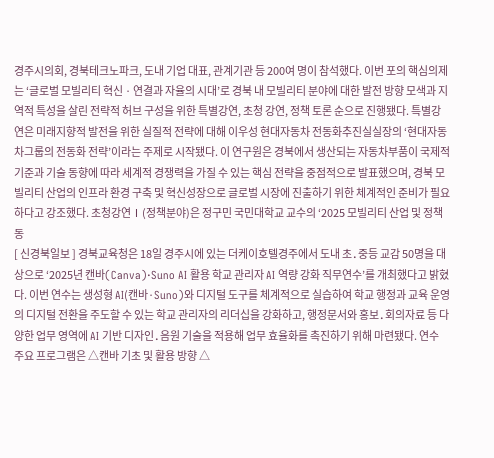경주시의회, 경북테크노파크, 도내 기업 대표, 관계기관 등 200여 명이 참석했다. 이번 포의 핵심의제는 ‘글로벌 모빌리티 혁신 · 연결과 자율의 시대’로 경북 내 모빌리티 분야에 대한 발전 방향 모색과 지역적 특성을 살린 전략적 허브 구성을 위한 특별강연, 초청 강연, 정책 토론 순으로 진행됐다. 특별강연은 미래지향적 발전을 위한 실질적 전략에 대해 이우성 현대자동차 전동화추진실실장의 ‘현대자동차그룹의 전동화 전략’이라는 주제로 시작됐다. 이 연구원은 경북에서 생산되는 자동차부품이 국제적 기준과 기술 동향에 따라 세계적 경쟁력을 가질 수 있는 핵심 전략을 중점적으로 발표했으며, 경북 모빌리티 산업의 인프라 환경 구축 및 혁신성장으로 글로벌 시장에 진출하기 위한 체계적인 준비가 필요하다고 강조했다. 초청강연Ⅰ(정책분야)은 정구민 국민대학교 교수의 ‘2025 모빌리티 산업 및 정책동
[ 신경북일보 ] 경북교육청은 18일 경주시에 있는 더케이호텔경주에서 도내 초․중등 교감 50명을 대상으로 ‘2025년 캔바(Canva)·Suno AI 활용 학교 관리자 AI 역량 강화 직무연수’를 개최했다고 밝혔다. 이번 연수는 생성형 AI(캔바·Suno)와 디지털 도구를 체계적으로 실습하여 학교 행정과 교육 운영의 디지털 전환을 주도할 수 있는 학교 관리자의 리더십을 강화하고, 행정문서와 홍보․회의자료 등 다양한 업무 영역에 AI 기반 디자인․음원 기술을 적용해 업무 효율화를 촉진하기 위해 마련됐다. 연수 주요 프로그램은 △캔바 기초 및 활용 방향 △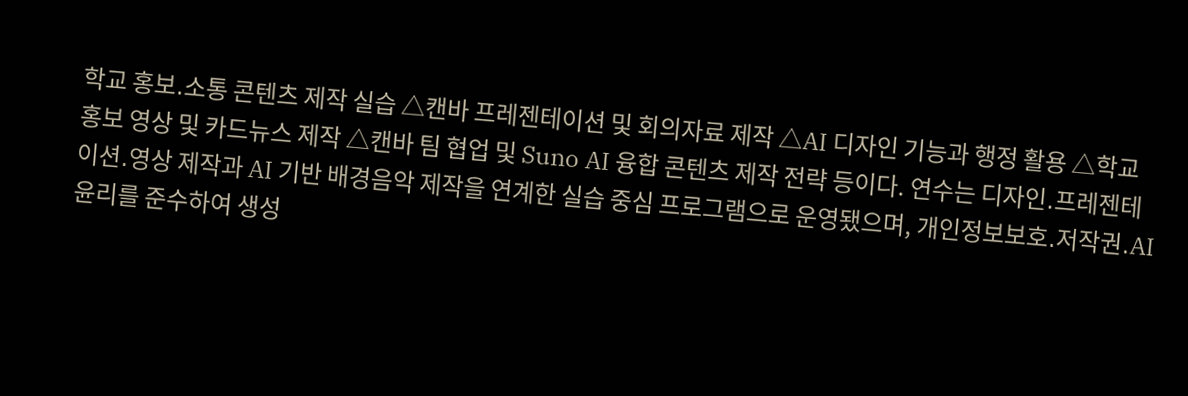학교 홍보․소통 콘텐츠 제작 실습 △캔바 프레젠테이션 및 회의자료 제작 △AI 디자인 기능과 행정 활용 △학교 홍보 영상 및 카드뉴스 제작 △캔바 팀 협업 및 Suno AI 융합 콘텐츠 제작 전략 등이다. 연수는 디자인․프레젠테이션․영상 제작과 AI 기반 배경음악 제작을 연계한 실습 중심 프로그램으로 운영됐으며, 개인정보보호․저작권․AI 윤리를 준수하여 생성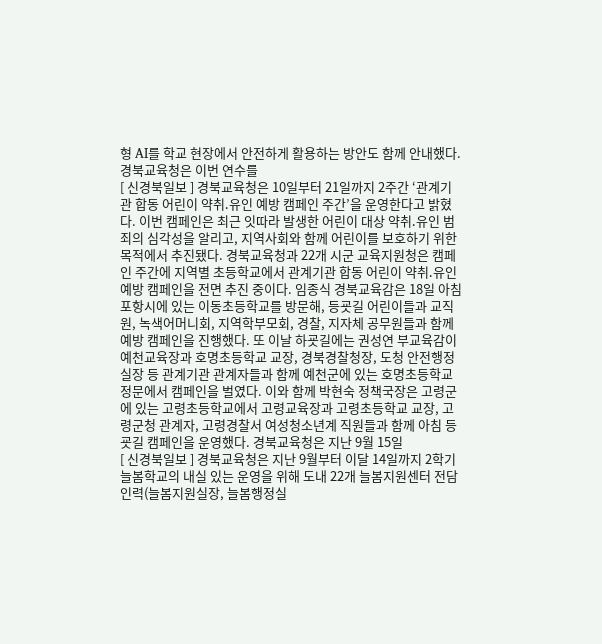형 AI를 학교 현장에서 안전하게 활용하는 방안도 함께 안내했다. 경북교육청은 이번 연수를
[ 신경북일보 ] 경북교육청은 10일부터 21일까지 2주간 ‘관계기관 합동 어린이 약취․유인 예방 캠페인 주간’을 운영한다고 밝혔다. 이번 캠페인은 최근 잇따라 발생한 어린이 대상 약취․유인 범죄의 심각성을 알리고, 지역사회와 함께 어린이를 보호하기 위한 목적에서 추진됐다. 경북교육청과 22개 시군 교육지원청은 캠페인 주간에 지역별 초등학교에서 관계기관 합동 어린이 약취․유인 예방 캠페인을 전면 추진 중이다. 임종식 경북교육감은 18일 아침 포항시에 있는 이동초등학교를 방문해, 등굣길 어린이들과 교직원, 녹색어머니회, 지역학부모회, 경찰, 지자체 공무원들과 함께 예방 캠페인을 진행했다. 또 이날 하굣길에는 권성연 부교육감이 예천교육장과 호명초등학교 교장, 경북경찰청장, 도청 안전행정실장 등 관계기관 관계자들과 함께 예천군에 있는 호명초등학교 정문에서 캠페인을 벌였다. 이와 함께 박현숙 정책국장은 고령군에 있는 고령초등학교에서 고령교육장과 고령초등학교 교장, 고령군청 관계자, 고령경찰서 여성청소년계 직원들과 함께 아침 등굣길 캠페인을 운영했다. 경북교육청은 지난 9월 15일
[ 신경북일보 ] 경북교육청은 지난 9월부터 이달 14일까지 2학기 늘봄학교의 내실 있는 운영을 위해 도내 22개 늘봄지원센터 전담인력(늘봄지원실장, 늘봄행정실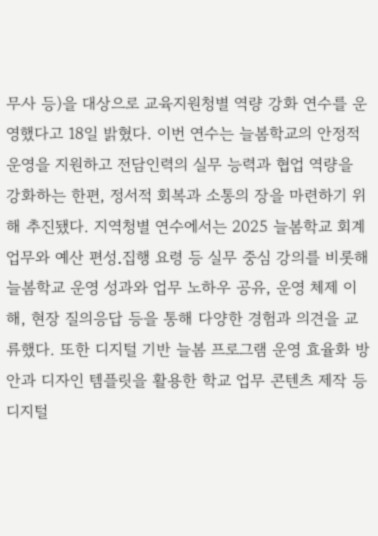무사 등)을 대상으로 교육지원청별 역량 강화 연수를 운영했다고 18일 밝혔다. 이번 연수는 늘봄학교의 안정적 운영을 지원하고 전담인력의 실무 능력과 협업 역량을 강화하는 한편, 정서적 회복과 소통의 장을 마련하기 위해 추진됐다. 지역청별 연수에서는 2025 늘봄학교 회계 업무와 예산 편성․집행 요령 등 실무 중심 강의를 비롯해 늘봄학교 운영 성과와 업무 노하우 공유, 운영 체제 이해, 현장 질의응답 등을 통해 다양한 경험과 의견을 교류했다. 또한 디지털 기반 늘봄 프로그램 운영 효율화 방안과 디자인 템플릿을 활용한 학교 업무 콘텐츠 제작 등 디지털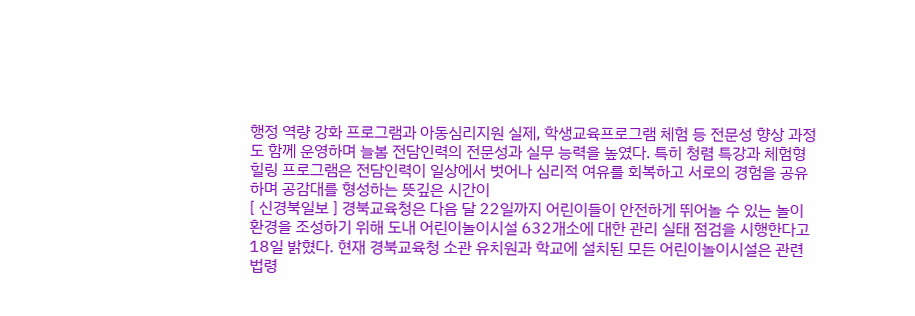행정 역량 강화 프로그램과 아동심리지원 실제, 학생교육프로그램 체험 등 전문성 향상 과정도 함께 운영하며 늘봄 전담인력의 전문성과 실무 능력을 높였다. 특히 청렴 특강과 체험형 힐링 프로그램은 전담인력이 일상에서 벗어나 심리적 여유를 회복하고 서로의 경험을 공유하며 공감대를 형성하는 뜻깊은 시간이
[ 신경북일보 ] 경북교육청은 다음 달 22일까지 어린이들이 안전하게 뛰어놀 수 있는 놀이 환경을 조성하기 위해 도내 어린이놀이시설 632개소에 대한 관리 실태 점검을 시행한다고 18일 밝혔다. 현재 경북교육청 소관 유치원과 학교에 설치된 모든 어린이놀이시설은 관련 법령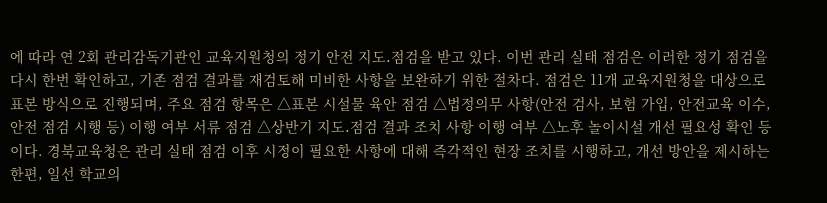에 따라 연 2회 관리감독기관인 교육지원청의 정기 안전 지도․점검을 받고 있다. 이번 관리 실태 점검은 이러한 정기 점검을 다시 한번 확인하고, 기존 점검 결과를 재검토해 미비한 사항을 보완하기 위한 절차다. 점검은 11개 교육지원청을 대상으로 표본 방식으로 진행되며, 주요 점검 항목은 △표본 시설물 육안 점검 △법정의무 사항(안전 검사, 보험 가입, 안전교육 이수, 안전 점검 시행 등) 이행 여부 서류 점검 △상반기 지도․점검 결과 조치 사항 이행 여부 △노후 놀이시설 개선 필요성 확인 등이다. 경북교육청은 관리 실태 점검 이후 시정이 필요한 사항에 대해 즉각적인 현장 조치를 시행하고, 개선 방안을 제시하는 한편, 일선 학교의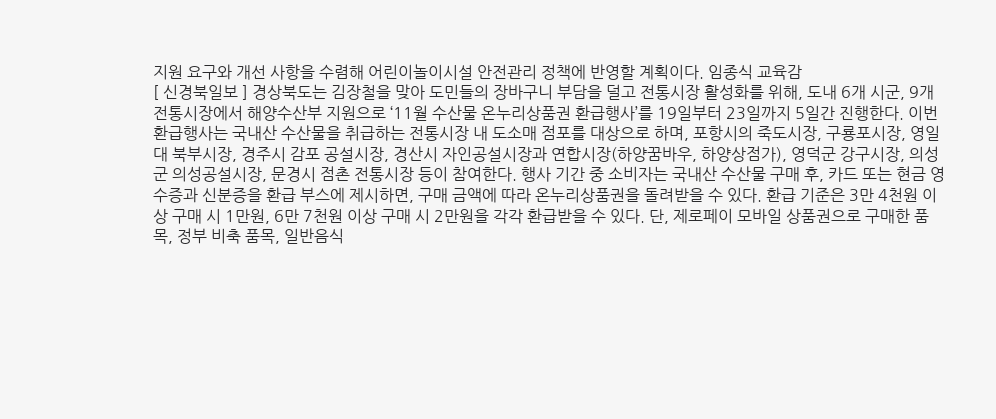지원 요구와 개선 사항을 수렴해 어린이놀이시설 안전관리 정책에 반영할 계획이다. 임종식 교육감
[ 신경북일보 ] 경상북도는 김장철을 맞아 도민들의 장바구니 부담을 덜고 전통시장 활성화를 위해, 도내 6개 시군, 9개 전통시장에서 해양수산부 지원으로 ‘11월 수산물 온누리상품권 환급행사’를 19일부터 23일까지 5일간 진행한다. 이번 환급행사는 국내산 수산물을 취급하는 전통시장 내 도소매 점포를 대상으로 하며, 포항시의 죽도시장, 구룡포시장, 영일대 북부시장, 경주시 감포 공설시장, 경산시 자인공설시장과 연합시장(하양꿈바우, 하양상점가), 영덕군 강구시장, 의성군 의성공설시장, 문경시 점촌 전통시장 등이 참여한다. 행사 기간 중 소비자는 국내산 수산물 구매 후, 카드 또는 현금 영수증과 신분증을 환급 부스에 제시하면, 구매 금액에 따라 온누리상품권을 돌려받을 수 있다. 환급 기준은 3만 4천원 이상 구매 시 1만원, 6만 7천원 이상 구매 시 2만원을 각각 환급받을 수 있다. 단, 제로페이 모바일 상품권으로 구매한 품목, 정부 비축 품목, 일반음식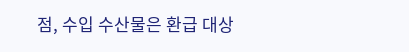점, 수입 수산물은 환급 대상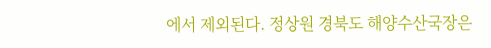에서 제외된다. 정상원 경북도 해양수산국장은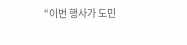“이번 행사가 도민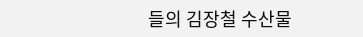들의 김장철 수산물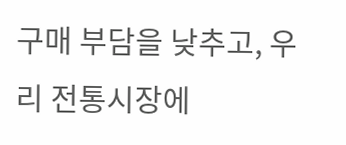구매 부담을 낮추고, 우리 전통시장에